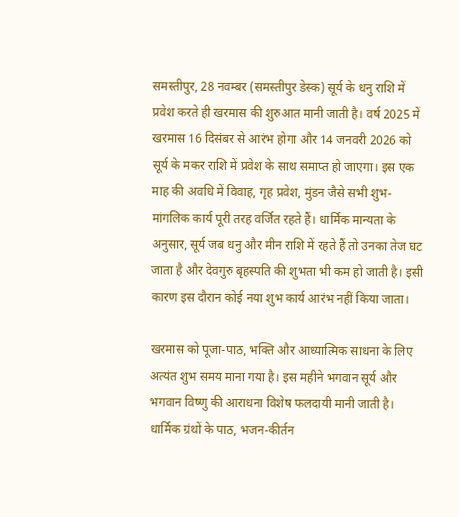समस्तीपुर, 28 नवम्बर (समस्तीपुर डेस्क) सूर्य के धनु राशि में प्रवेश करते ही खरमास की शुरुआत मानी जाती है। वर्ष 2025 में खरमास 16 दिसंबर से आरंभ होगा और 14 जनवरी 2026 को सूर्य के मकर राशि में प्रवेश के साथ समाप्त हो जाएगा। इस एक माह की अवधि में विवाह, गृह प्रवेश, मुंडन जैसे सभी शुभ-मांगलिक कार्य पूरी तरह वर्जित रहते हैं। धार्मिक मान्यता के अनुसार, सूर्य जब धनु और मीन राशि में रहते हैं तो उनका तेज घट जाता है और देवगुरु बृहस्पति की शुभता भी कम हो जाती है। इसी कारण इस दौरान कोई नया शुभ कार्य आरंभ नहीं किया जाता।

खरमास को पूजा-पाठ, भक्ति और आध्यात्मिक साधना के लिए अत्यंत शुभ समय माना गया है। इस महीने भगवान सूर्य और भगवान विष्णु की आराधना विशेष फलदायी मानी जाती है। धार्मिक ग्रंथों के पाठ, भजन-कीर्तन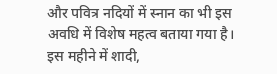और पवित्र नदियों में स्नान का भी इस अवधि में विशेष महत्व बताया गया है।
इस महीने में शादी,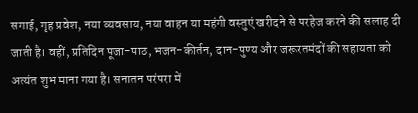सगाई, गृह प्रवेश, नया व्यवसाय, नया वाहन या महंगी वस्तुएं खरीदने से परहेज करने की सलाह दी जाती है। वहीं, प्रतिदिन पूजा-पाठ, भजन-कीर्तन, दान-पुण्य और जरूरतमंदों की सहायता को अत्यंत शुभ माना गया है। सनातन परंपरा में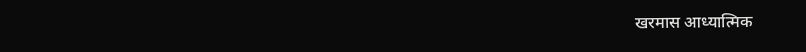खरमास आध्यात्मिक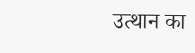उत्थान का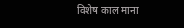विशेष काल माना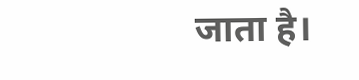जाता है।